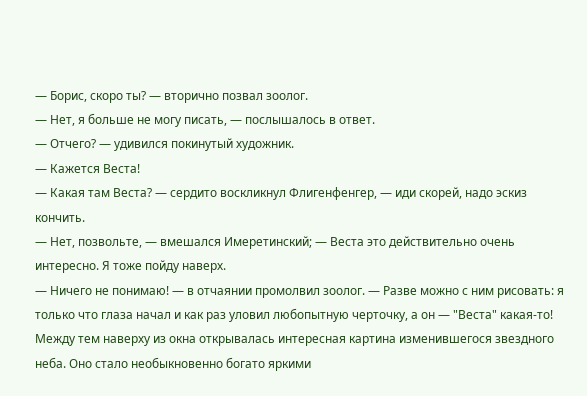— Борис, скоро ты? — вторично позвал зоолог.
— Нет, я больше не могу писать, — послышалось в ответ.
— Отчего? — удивился покинутый художник.
— Кажется Веста!
— Какая там Веста? — сердито воскликнул Флигенфенгер, — иди скорей, надо эскиз кончить.
— Нет, позвольте, — вмешался Имеретинский; — Веста это действительно очень интересно. Я тоже пойду наверх.
— Ничего не понимаю! — в отчаянии промолвил зоолог. — Разве можно с ним рисовать: я только что глаза начал и как раз уловил любопытную черточку, а он — "Веста" какая-то!
Между тем наверху из окна открывалась интересная картина изменившегося звездного неба. Оно стало необыкновенно богато яркими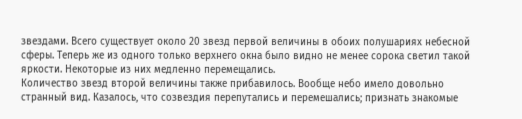звездами. Всего существует около 20 звезд первой величины в обоих полушариях небесной сферы. Теперь же из одного только верхнего окна было видно не менее сорока светил такой яркости. Некоторые из них медленно перемещались.
Количество звезд второй величины также прибавилось. Вообще небо имело довольно странный вид. Казалось, что созвездия перепутались и перемешались; признать знакомые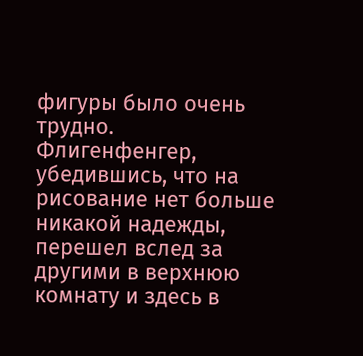фигуры было очень трудно.
Флигенфенгер, убедившись, что на рисование нет больше никакой надежды, перешел вслед за другими в верхнюю комнату и здесь в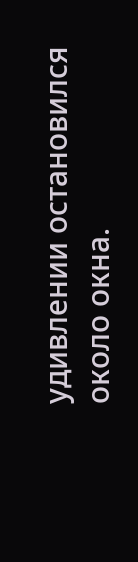удивлении остановился около окна.